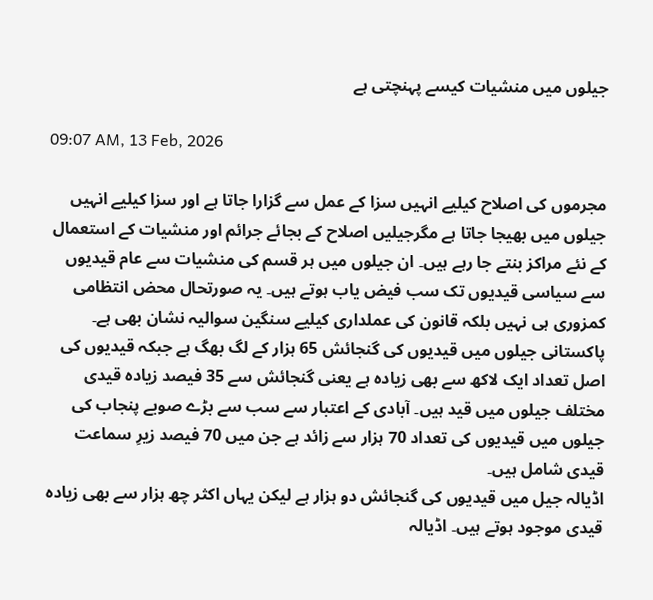جیلوں میں منشیات کیسے پہنچتی ہے

09:07 AM, 13 Feb, 2026

مجرموں کی اصلاح کیلیے انہیں سزا کے عمل سے گزارا جاتا ہے اور سزا کیلیے انہیں جیلوں میں بھیجا جاتا ہے مگرجیلیں اصلاح کے بجائے جرائم اور منشیات کے استعمال کے نئے مراکز بنتے جا رہے ہیں۔ ان جیلوں میں ہر قسم کی منشیات سے عام قیدیوں سے سیاسی قیدیوں تک سب فیض یاب ہوتے ہیں۔ یہ صورتحال محض انتظامی کمزوری ہی نہیں بلکہ قانون کی عملداری کیلیے سنگین سوالیہ نشان بھی ہے۔
پاکستانی جیلوں میں قیدیوں کی گنجائش 65 ہزار کے لگ بھگ ہے جبکہ قیدیوں کی اصل تعداد ایک لاکھ سے بھی زیادہ ہے یعنی گنجائش سے 35 فیصد زیادہ قیدی مختلف جیلوں میں قید ہیں۔ آبادی کے اعتبار سے سب سے بڑے صوبے پنجاب کی جیلوں میں قیدیوں کی تعداد 70 ہزار سے زائد ہے جن میں 70 فیصد زیرِ سماعت قیدی شامل ہیں۔
اڈیالہ جیل میں قیدیوں کی گنجائش دو ہزار ہے لیکن یہاں اکثر چھ ہزار سے بھی زیادہ قیدی موجود ہوتے ہیں۔ اڈیالہ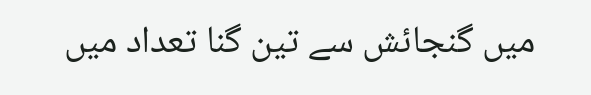میں گنجائش سے تین گنا تعداد میں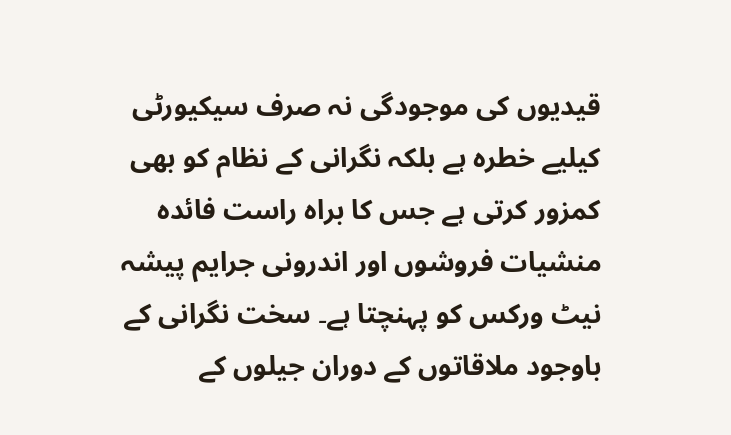قیدیوں کی موجودگی نہ صرف سیکیورٹی کیلیے خطرہ ہے بلکہ نگرانی کے نظام کو بھی کمزور کرتی ہے جس کا براہ راست فائدہ منشیات فروشوں اور اندرونی جرایم پیشہ نیٹ ورکس کو پہنچتا ہے۔ سخت نگرانی کے باوجود ملاقاتوں کے دوران جیلوں کے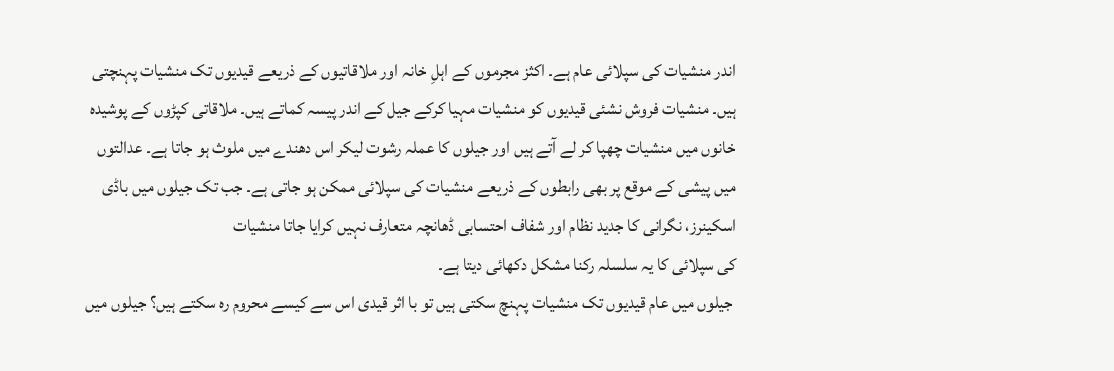اندر منشیات کی سپلائی عام ہے۔ اکثز مجرموں کے اہلِ خانہ اور ملاقاتیوں کے ذریعے قیدیوں تک منشیات پہنچتی ہیں۔ منشیات فروش نشئی قیدیوں کو منشیات مہیا کرکے جیل کے اندر پیسہ کماتے ہیں۔ ملاقاتی کپڑوں کے پوشیدہ خانوں میں منشیات چھپا کر لے آتے ہیں اور جیلوں کا عملہ رشوت لیکر اس دھندے میں ملوث ہو جاتا ہے۔ عدالتوں میں پیشی کے موقع پر بھی رابطوں کے ذریعے منشیات کی سپلائی ممکن ہو جاتی ہے۔ جب تک جیلوں میں باڈی اسکینرز، نگرانی کا جدید نظام اور شفاف احتسابی ڈھانچہ متعارف نہیں کرایا جاتا منشیات
کی سپلائی کا یہ سلسلہ رکنا مشکل دکھائی دیتا ہے۔
 جیلوں میں عام قیدیوں تک منشیات پہنچ سکتی ہیں تو با اثر قیدی اس سے کیسے محروم رہ سکتے ہیں؟ جیلوں میں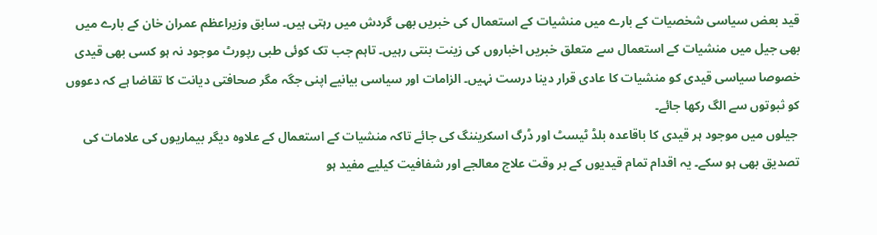قید بعض سیاسی شخصیات کے بارے میں منشیات کے استعمال کی خبریں بھی گردش میں رہتی ہیں۔ سابق وزیراعظم عمران خان کے بارے میں بھی جیل میں منشیات کے استعمال سے متعلق خبریں اخباروں کی زینت بنتی رہیں۔ تاہم جب تک کوئی طبی رپورٹ موجود نہ ہو کسی بھی قیدی خصوصا سیاسی قیدی کو منشیات کا عادی قرار دینا درست نہیں۔ الزامات اور سیاسی بیانیے اپنی جگہ مگر صحافتی دیانت کا تقاضا ہے کہ دعووں کو ثبوتوں سے الگ رکھا جائے۔
 جیلوں میں موجود ہر قیدی کا باقاعدہ بلڈ ٹیسٹ اور ڈرگ اسکریننگ کی جائے تاکہ منشیات کے استعمال کے علاوہ دیگر بیماریوں کی علامات کی تصدیق بھی ہو سکے۔ یہ اقدام تمام قیدیوں کے بر وقت علاج معالجے اور شفافیت کیلیے مفید ہو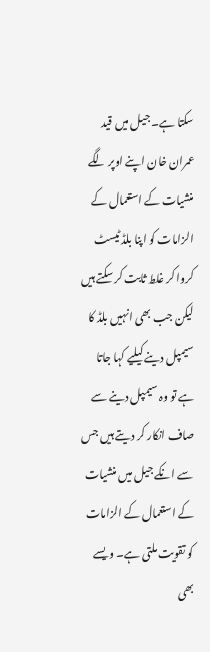سکتا ہے۔ جیل میں قید عمران خان اپنے اوپر لگے منشیات کے استعمال کے الزامات کو اپنا بلڈ ٹیسٹ کروا کر غلط ثابت کر سکتے ہیں لیکن جب بھی انہیں بلڈ کا سیمپل دینے کیلیے کہا جاتا ہے تو وہ سیمپل دینے سے صاف انکار کر دیتے ہیں جس سے انکے جیل میں منشیات کے استعمال کے الزامات کو تقویت ملتی ہے۔ ویسے بھی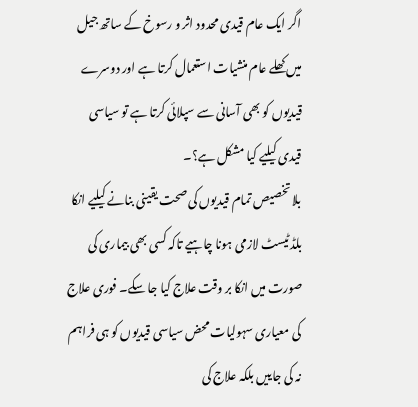اگر ایک عام قیدی محدود اثر و رسوخ کے ساتھ جیل میں کھلے عام منشیات استعمال کرتا ہے اور دوسرے قیدیوں کو بھی آسانی سے سپلائی کرتا ہے تو سیاسی قیدی کیلیے کیا مشکل ہے؟۔
بلا تخصیص تمام قیدیوں کی صحت یقینی بنانے کیلیے انکا بلڈ ٹیسٹ لازمی ہونا چاہیے تاکہ کسی بھی بیماری کی صورت میں انکا بر وقت علاج کیا جا سکے۔ فوری علاج کی معیاری سہولیات محض سیاسی قیدیوں کو ہی فراہم نہ کی جاییں بلکہ علاج کی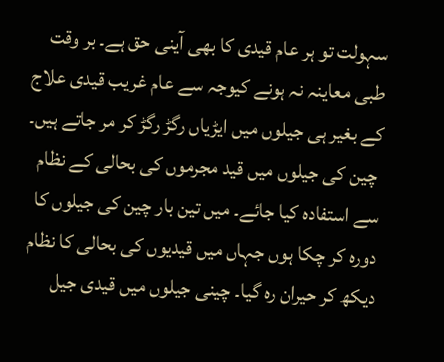سہولت تو ہر عام قیدی کا بھی آینی حق ہے۔ بر وقت طبی معاینہ نہ ہونے کیوجہ سے عام غریب قیدی علاج کے بغیر ہی جیلوں میں ایڑیاں رگڑ رگڑ کر مر جاتے ہیں۔
 چین کی جیلوں میں قید مجرموں کی بحالی کے نظام سے استفادہ کیا جائے۔ میں تین بار چین کی جیلوں کا دورہ کر چکا ہوں جہاں میں قیدیوں کی بحالی کا نظام دیکھ کر حیران رہ گیا۔ چینی جیلوں میں قیدی جیل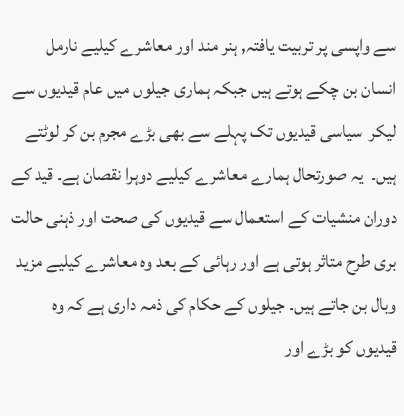سے واپسی پر تربیت یافتہ, ہنر مند اور معاشرے کیلیے نارمل انسان بن چکے ہوتے ہیں جبکہ ہماری جیلوں میں عام قیدیوں سے لیکر  سیاسی قیدیوں تک پہلے سے بھی بڑے مجرم بن کر لوٹتے ہیں۔  یہ صورتحال ہمارے معاشرے کیلیے دوہرا نقصان ہے۔ قید کے دوران منشیات کے استعمال سے قیدیوں کی صحت اور ذہنی حالت بری طرح متاثر ہوتی ہے اور رہائی کے بعد وہ معاشرے کیلیے مزید وبال بن جاتے ہیں۔ جیلوں کے حکام کی ذمہ داری ہے کہ وہ قیدیوں کو بڑے اور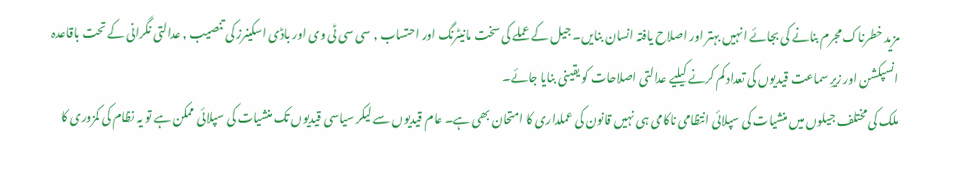مزید خطرناک مجرم بنانے کی بجائے انہیں بہتر اور اصلاح یافتہ انسان بنایں۔ جیل کے عملے کی سخت مانیٹرنگ اور احتساب , سی سی ٹی وی اور باڈی اسکینرز کی تنصیب , عدالتی نگرانی کے تحت باقاعدہ انسپکشن اور زیرِ سماعت قیدیوں کی تعداد کم کرنے کیلیے عدالتی اصلاحات کو یقینی بنایا جائے۔
ملک کی مختلف جیلوں میں منشیات کی سپلائی انتظامی ناکامی ہی نہیں قانون کی عملداری کا امتحان بھی ہے۔ عام قیدیوں سے لیکر سیاسی قیدیوں تک منشیات کی سپلائی ممکن ہے تو یہ نظام کی کمزوری کا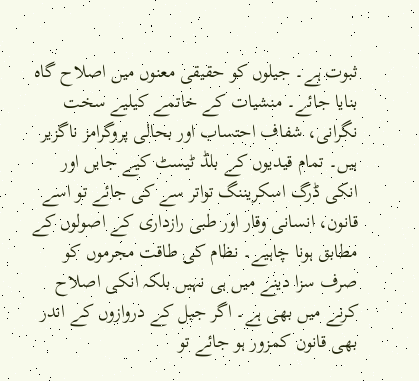ثبوت ہے۔ جیلوں کو حقیقی معنوں میں اصلاح گاہ بنایا جائے۔ منشیات کے خاتمے کیلیے سخت نگرانی، شفاف احتساب اور بحالی پروگرامز ناگزیر ہیں۔ تمام قیدیوں کے بلڈ ٹیسٹ کیے جایں اور انکی ڈرگ اسکریننگ تواتر سے کی جائے تو اسے قانون، انسانی وقار اور طبی رازداری کے اصولوں کے مطابق ہونا چاہیے۔ نظام کی طاقت مجرموں کو صرف سزا دینے میں ہی نہیں بلکہ انکی اصلاح کرنے میں بھی ہے۔ اگر جیل کے دروازوں کے اندر بھی قانون کمزور ہو جائے تو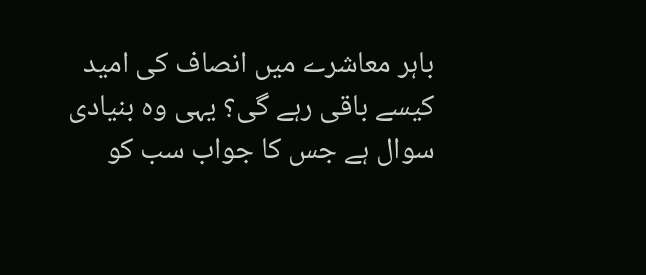باہر معاشرے میں انصاف کی امید کیسے باقی رہے گی؟ یہی وہ بنیادی سوال ہے جس کا جواب سب کو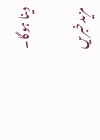دینا ہوگا۔

مزیدخبریں